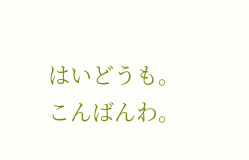はいどうも。
こんばんわ。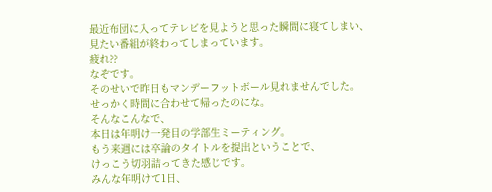最近布団に入ってテレビを見ようと思った瞬間に寝てしまい、
見たい番組が終わってしまっています。
疲れ??
なぞです。
そのせいで昨日もマンデーフットボール見れませんでした。
せっかく時間に合わせて帰ったのにな。
そんなこんなで、
本日は年明け一発目の学部生ミーティング。
もう来週には卒論のタイトルを提出ということで、
けっこう切羽詰ってきた感じです。
みんな年明けて1日、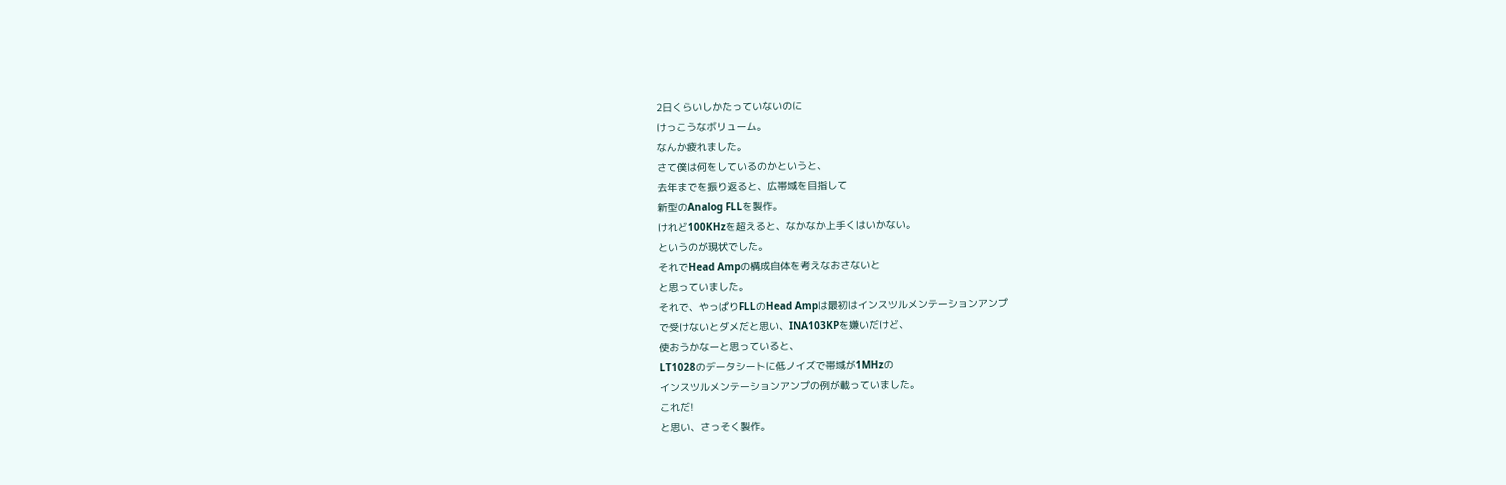2日くらいしかたっていないのに
けっこうなボリューム。
なんか疲れました。
さて僕は何をしているのかというと、
去年までを振り返ると、広帯域を目指して
新型のAnalog FLLを製作。
けれど100KHzを超えると、なかなか上手くはいかない。
というのが現状でした。
それでHead Ampの構成自体を考えなおさないと
と思っていました。
それで、やっぱりFLLのHead Ampは最初はインスツルメンテーションアンプ
で受けないとダメだと思い、INA103KPを嫌いだけど、
使おうかなーと思っていると、
LT1028のデータシートに低ノイズで帯域が1MHzの
インスツルメンテーションアンプの例が載っていました。
これだ!
と思い、さっそく製作。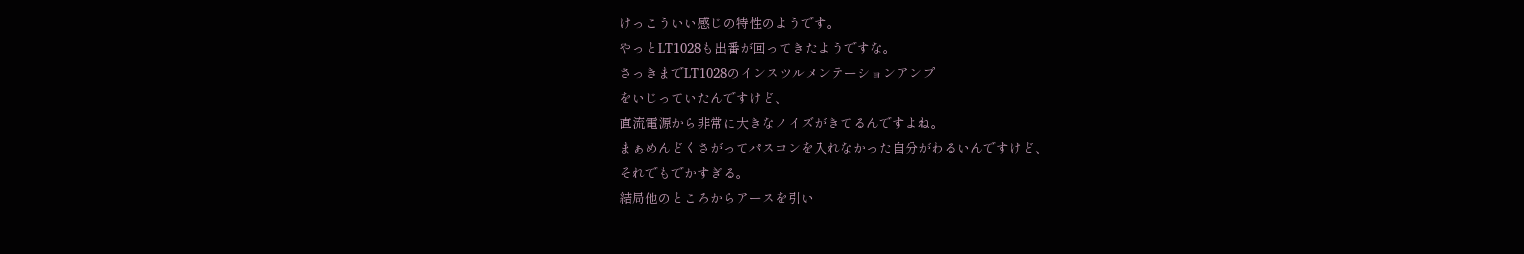けっこういい感じの特性のようです。
やっとLT1028も出番が回ってきたようですな。
さっきまでLT1028のインスツルメンテーションアンプ
をいじっていたんですけど、
直流電源から非常に大きなノイズがきてるんですよね。
まぁめんどくさがってパスコンを入れなかった自分がわるいんですけど、
それでもでかすぎる。
結局他のところからアースを引い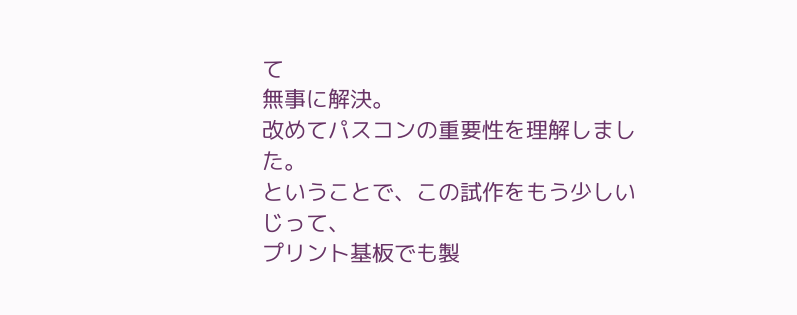て
無事に解決。
改めてパスコンの重要性を理解しました。
ということで、この試作をもう少しいじって、
プリント基板でも製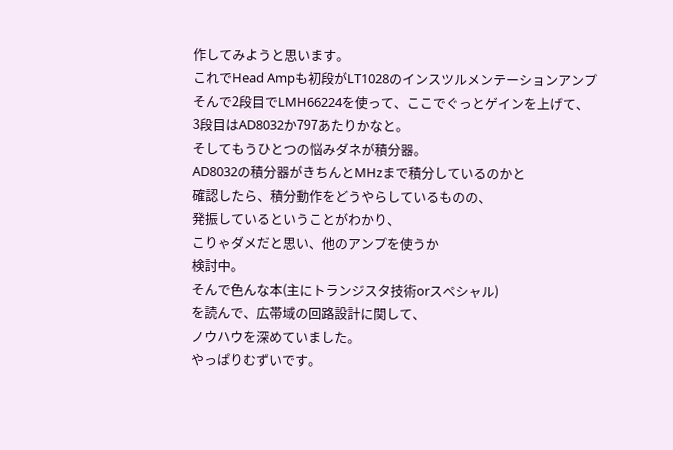作してみようと思います。
これでHead Ampも初段がLT1028のインスツルメンテーションアンプ
そんで2段目でLMH66224を使って、ここでぐっとゲインを上げて、
3段目はAD8032か797あたりかなと。
そしてもうひとつの悩みダネが積分器。
AD8032の積分器がきちんとMHzまで積分しているのかと
確認したら、積分動作をどうやらしているものの、
発振しているということがわかり、
こりゃダメだと思い、他のアンプを使うか
検討中。
そんで色んな本(主にトランジスタ技術orスペシャル)
を読んで、広帯域の回路設計に関して、
ノウハウを深めていました。
やっぱりむずいです。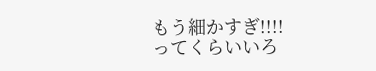もう細かすぎ!!!!
ってくらいいろ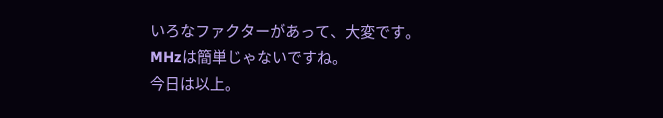いろなファクターがあって、大変です。
MHzは簡単じゃないですね。
今日は以上。